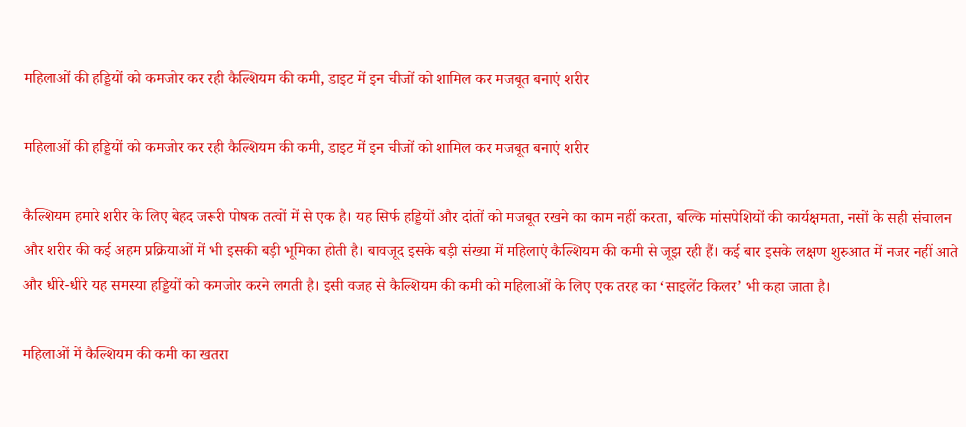महिलाओं की हड्डियों को कमजोर कर रही कैल्शियम की कमी, डाइट में इन चीजों को शामिल कर मजबूत बनाएं शरीर

महिलाओं की हड्डियों को कमजोर कर रही कैल्शियम की कमी, डाइट में इन चीजों को शामिल कर मजबूत बनाएं शरीर

कैल्शियम हमारे शरीर के लिए बेहद जरूरी पोषक तत्वों में से एक है। यह सिर्फ हड्डियों और दांतों को मजबूत रखने का काम नहीं करता, बल्कि मांसपेशियों की कार्यक्षमता, नसों के सही संचालन और शरीर की कई अहम प्रक्रियाओं में भी इसकी बड़ी भूमिका होती है। बावजूद इसके बड़ी संख्या में महिलाएं कैल्शियम की कमी से जूझ रही हैं। कई बार इसके लक्षण शुरुआत में नजर नहीं आते और धीरे-धीरे यह समस्या हड्डियों को कमजोर करने लगती है। इसी वजह से कैल्शियम की कमी को महिलाओं के लिए एक तरह का ‘साइलेंट किलर’ भी कहा जाता है।

महिलाओं में कैल्शियम की कमी का खतरा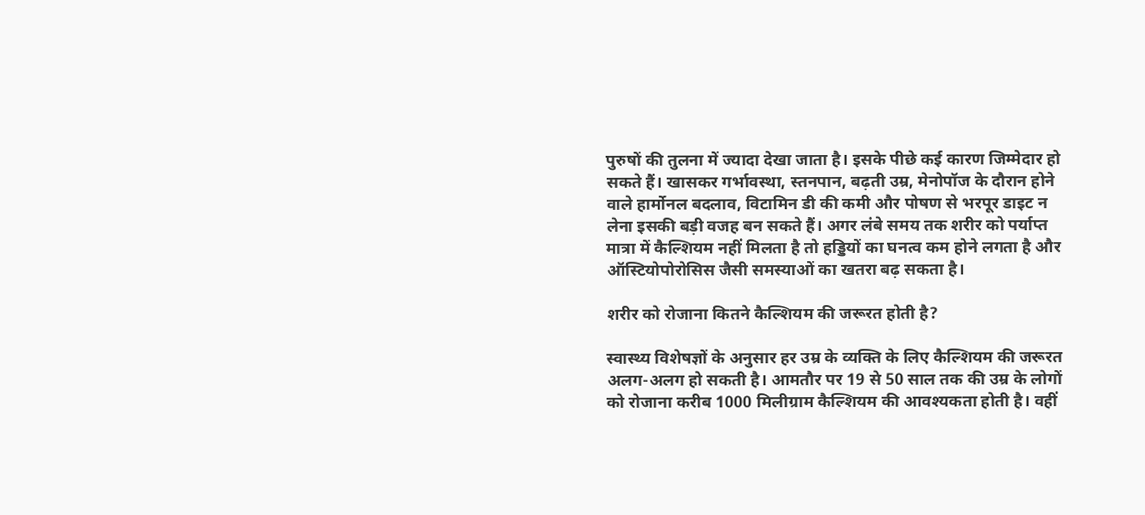पुरुषों की तुलना में ज्यादा देखा जाता है। इसके पीछे कई कारण जिम्मेदार हो सकते हैं। खासकर गर्भावस्था, स्तनपान, बढ़ती उम्र, मेनोपॉज के दौरान होने वाले हार्मोनल बदलाव, विटामिन डी की कमी और पोषण से भरपूर डाइट न लेना इसकी बड़ी वजह बन सकते हैं। अगर लंबे समय तक शरीर को पर्याप्त मात्रा में कैल्शियम नहीं मिलता है तो हड्डियों का घनत्व कम होने लगता है और ऑस्टियोपोरोसिस जैसी समस्याओं का खतरा बढ़ सकता है।

शरीर को रोजाना कितने कैल्शियम की जरूरत होती है?

स्वास्थ्य विशेषज्ञों के अनुसार हर उम्र के व्यक्ति के लिए कैल्शियम की जरूरत अलग-अलग हो सकती है। आमतौर पर 19 से 50 साल तक की उम्र के लोगों को रोजाना करीब 1000 मिलीग्राम कैल्शियम की आवश्यकता होती है। वहीं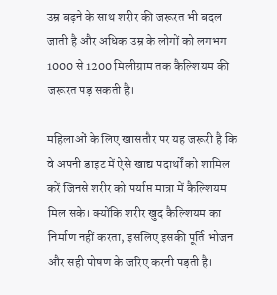उम्र बढ़ने के साथ शरीर की जरूरत भी बदल जाती है और अधिक उम्र के लोगों को लगभग 1000 से 1200 मिलीग्राम तक कैल्शियम की जरूरत पड़ सकती है।

महिलाओं के लिए खासतौर पर यह जरूरी है कि वे अपनी डाइट में ऐसे खाद्य पदार्थों को शामिल करें जिनसे शरीर को पर्याप्त मात्रा में कैल्शियम मिल सके। क्योंकि शरीर खुद कैल्शियम का निर्माण नहीं करता, इसलिए इसकी पूर्ति भोजन और सही पोषण के जरिए करनी पड़ती है।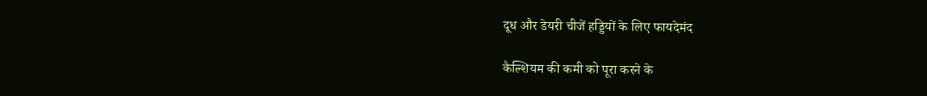दूध और डेयरी चीजें हड्डियों के लिए फायदेमंद

कैल्शियम की कमी को पूरा करने के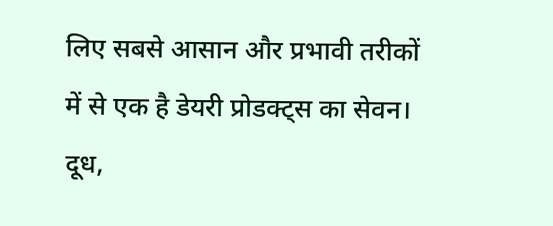लिए सबसे आसान और प्रभावी तरीकों में से एक है डेयरी प्रोडक्ट्स का सेवन। दूध,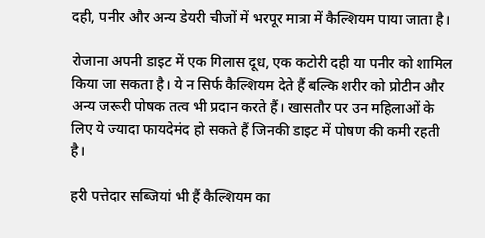दही, पनीर और अन्य डेयरी चीजों में भरपूर मात्रा में कैल्शियम पाया जाता है।

रोजाना अपनी डाइट में एक गिलास दूध, एक कटोरी दही या पनीर को शामिल किया जा सकता है। ये न सिर्फ कैल्शियम देते हैं बल्कि शरीर को प्रोटीन और अन्य जरूरी पोषक तत्व भी प्रदान करते हैं। खासतौर पर उन महिलाओं के लिए ये ज्यादा फायदेमंद हो सकते हैं जिनकी डाइट में पोषण की कमी रहती है।

हरी पत्तेदार सब्जियां भी हैं कैल्शियम का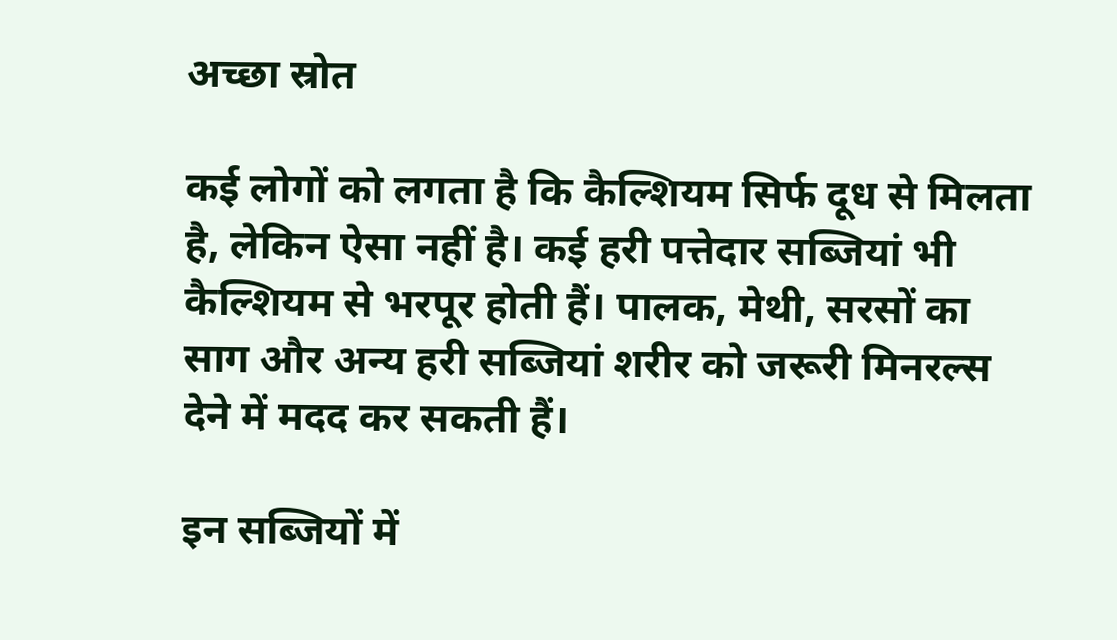अच्छा स्रोत

कई लोगों को लगता है कि कैल्शियम सिर्फ दूध से मिलता है, लेकिन ऐसा नहीं है। कई हरी पत्तेदार सब्जियां भी कैल्शियम से भरपूर होती हैं। पालक, मेथी, सरसों का साग और अन्य हरी सब्जियां शरीर को जरूरी मिनरल्स देने में मदद कर सकती हैं।

इन सब्जियों में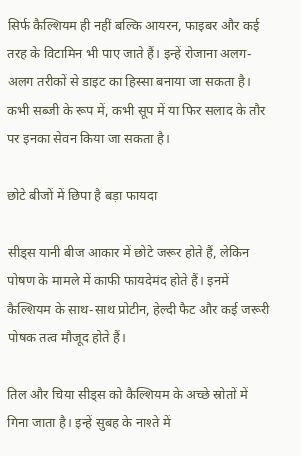सिर्फ कैल्शियम ही नहीं बल्कि आयरन, फाइबर और कई तरह के विटामिन भी पाए जाते हैं। इन्हें रोजाना अलग-अलग तरीकों से डाइट का हिस्सा बनाया जा सकता है। कभी सब्जी के रूप में, कभी सूप में या फिर सलाद के तौर पर इनका सेवन किया जा सकता है।

छोटे बीजों में छिपा है बड़ा फायदा

सीड्स यानी बीज आकार में छोटे जरूर होते हैं, लेकिन पोषण के मामले में काफी फायदेमंद होते हैं। इनमें कैल्शियम के साथ-साथ प्रोटीन, हेल्दी फैट और कई जरूरी पोषक तत्व मौजूद होते हैं।

तिल और चिया सीड्स को कैल्शियम के अच्छे स्रोतों में गिना जाता है। इन्हें सुबह के नाश्ते में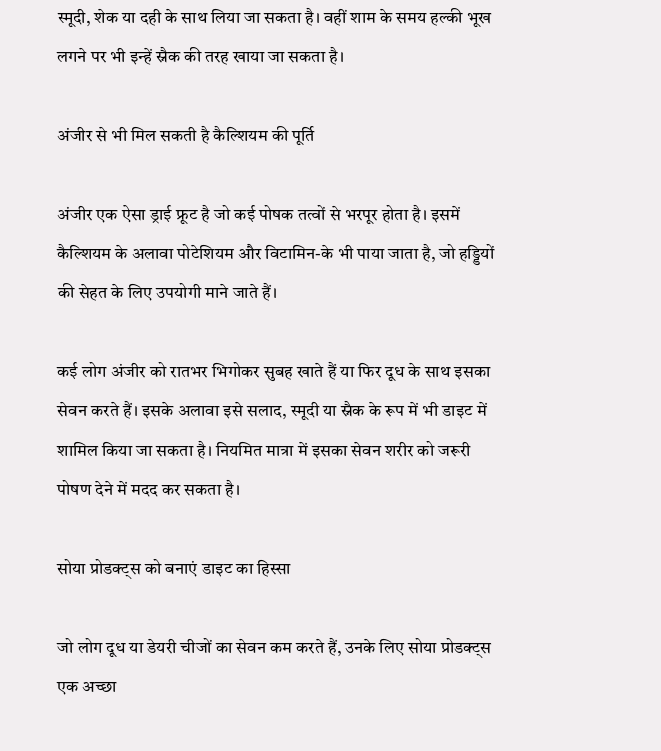स्मूदी, शेक या दही के साथ लिया जा सकता है। वहीं शाम के समय हल्की भूख लगने पर भी इन्हें स्नैक की तरह खाया जा सकता है।

अंजीर से भी मिल सकती है कैल्शियम की पूर्ति

अंजीर एक ऐसा ड्राई फ्रूट है जो कई पोषक तत्वों से भरपूर होता है। इसमें कैल्शियम के अलावा पोटेशियम और विटामिन-के भी पाया जाता है, जो हड्डियों की सेहत के लिए उपयोगी माने जाते हैं।

कई लोग अंजीर को रातभर भिगोकर सुबह खाते हैं या फिर दूध के साथ इसका सेवन करते हैं। इसके अलावा इसे सलाद, स्मूदी या स्नैक के रूप में भी डाइट में शामिल किया जा सकता है। नियमित मात्रा में इसका सेवन शरीर को जरूरी पोषण देने में मदद कर सकता है।

सोया प्रोडक्ट्स को बनाएं डाइट का हिस्सा

जो लोग दूध या डेयरी चीजों का सेवन कम करते हैं, उनके लिए सोया प्रोडक्ट्स एक अच्छा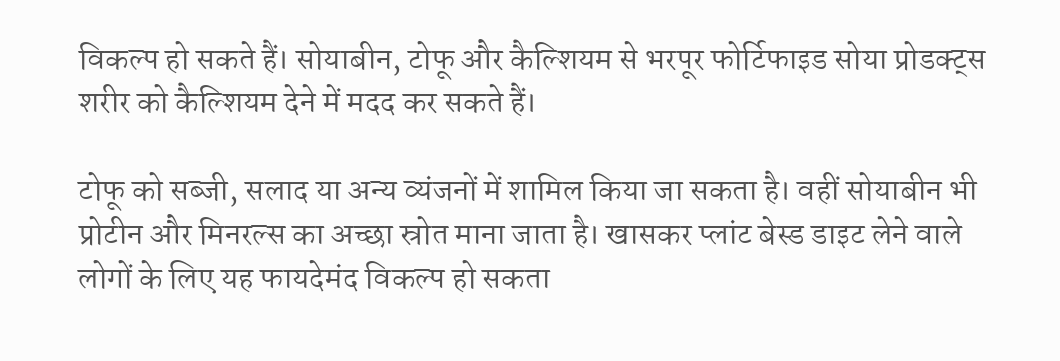विकल्प हो सकते हैं। सोयाबीन, टोफू और कैल्शियम से भरपूर फोर्टिफाइड सोया प्रोडक्ट्स शरीर को कैल्शियम देने में मदद कर सकते हैं।

टोफू को सब्जी, सलाद या अन्य व्यंजनों में शामिल किया जा सकता है। वहीं सोयाबीन भी प्रोटीन और मिनरल्स का अच्छा स्रोत माना जाता है। खासकर प्लांट बेस्ड डाइट लेने वाले लोगों के लिए यह फायदेमंद विकल्प हो सकता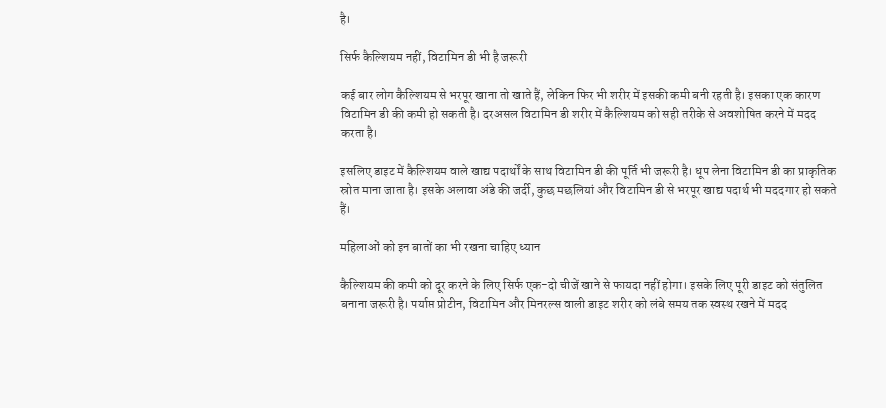है।

सिर्फ कैल्शियम नहीं, विटामिन डी भी है जरूरी

कई बार लोग कैल्शियम से भरपूर खाना तो खाते हैं, लेकिन फिर भी शरीर में इसकी कमी बनी रहती है। इसका एक कारण विटामिन डी की कमी हो सकती है। दरअसल विटामिन डी शरीर में कैल्शियम को सही तरीके से अवशोषित करने में मदद करता है।

इसलिए डाइट में कैल्शियम वाले खाद्य पदार्थों के साथ विटामिन डी की पूर्ति भी जरूरी है। धूप लेना विटामिन डी का प्राकृतिक स्रोत माना जाता है। इसके अलावा अंडे की जर्दी, कुछ मछलियां और विटामिन डी से भरपूर खाद्य पदार्थ भी मददगार हो सकते हैं।

महिलाओं को इन बातों का भी रखना चाहिए ध्यान

कैल्शियम की कमी को दूर करने के लिए सिर्फ एक-दो चीजें खाने से फायदा नहीं होगा। इसके लिए पूरी डाइट को संतुलित बनाना जरूरी है। पर्याप्त प्रोटीन, विटामिन और मिनरल्स वाली डाइट शरीर को लंबे समय तक स्वस्थ रखने में मदद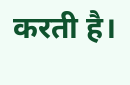करती है।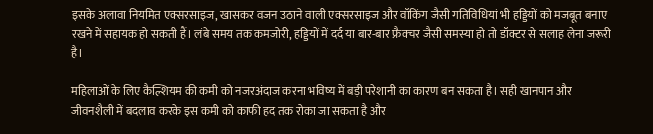इसके अलावा नियमित एक्सरसाइज, खासकर वजन उठाने वाली एक्सरसाइज और वॉकिंग जैसी गतिविधियां भी हड्डियों को मजबूत बनाए रखने में सहायक हो सकती हैं। लंबे समय तक कमजोरी, हड्डियों में दर्द या बार-बार फ्रैक्चर जैसी समस्या हो तो डॉक्टर से सलाह लेना जरूरी है।

महिलाओं के लिए कैल्शियम की कमी को नजरअंदाज करना भविष्य में बड़ी परेशानी का कारण बन सकता है। सही खानपान और जीवनशैली में बदलाव करके इस कमी को काफी हद तक रोका जा सकता है और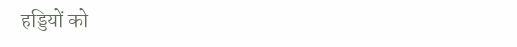हड्डियों को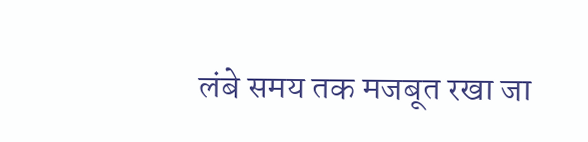लंबे समय तक मजबूत रखा जा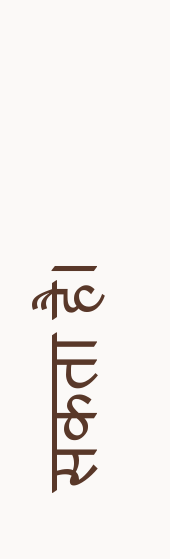सकता है।